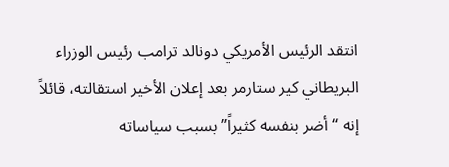انتقد الرئيس الأمريكي دونالد ترامب رئيس الوزراء البريطاني كير ستارمر بعد إعلان الأخير استقالته، قائلاً إنه “أضر بنفسه كثيراً” بسبب سياساته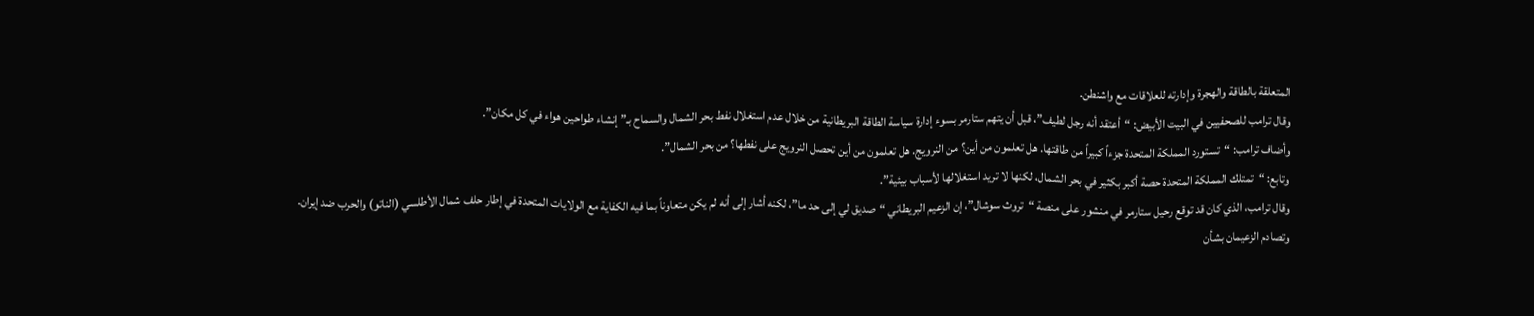المتعلقة بالطاقة والهجرة وإدارته للعلاقات مع واشنطن.
وقال ترامب للصحفيين في البيت الأبيض: “أعتقد أنه رجل لطيف”، قبل أن يتهم ستارمر بسوء إدارة سياسة الطاقة البريطانية من خلال عدم استغلال نفط بحر الشمال والسماح بـ”إنشاء طواحين هواء في كل مكان”.
وأضاف ترامب: “تستورد المملكة المتحدة جزءاً كبيراً من طاقتها. هل تعلمون من أين؟ من النرويج. هل تعلمون من أين تحصل النرويج على نفطها؟ من بحر الشمال”.
وتابع: “تمتلك المملكة المتحدة حصة أكبر بكثير في بحر الشمال، لكنها لا تريد استغلالها لأسباب بيئية”.
وقال ترامب، الذي كان قد توقع رحيل ستارمر في منشور على منصة “تروث سوشال”، إن الزعيم البريطاني “صديق لي إلى حد ما”، لكنه أشار إلى أنه لم يكن متعاوناً بما فيه الكفاية مع الولايات المتحدة في إطار حلف شمال الأطلسي (الناتو) والحرب ضد إيران.
وتصادم الزعيمان بشأن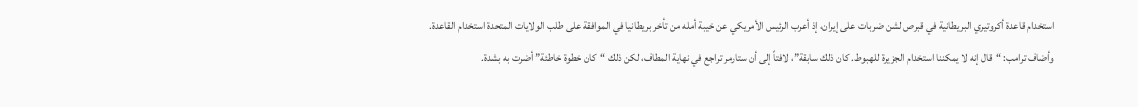استخدام قاعدة أكروتيري البريطانية في قبرص لشن ضربات على إيران، إذ أعرب الرئيس الأمريكي عن خيبة أمله من تأخر بريطانيا في الموافقة على طلب الولايات المتحدة استخدام القاعدة.
وأضاف ترامب: “قال إنه لا يمكننا استخدام الجزيرة للهبوط. كان ذلك سابقة”، لافتاً إلى أن ستارمر تراجع في نهاية المطاف، لكن ذلك “كان خطوة خاطئة” أضرت به بشدة.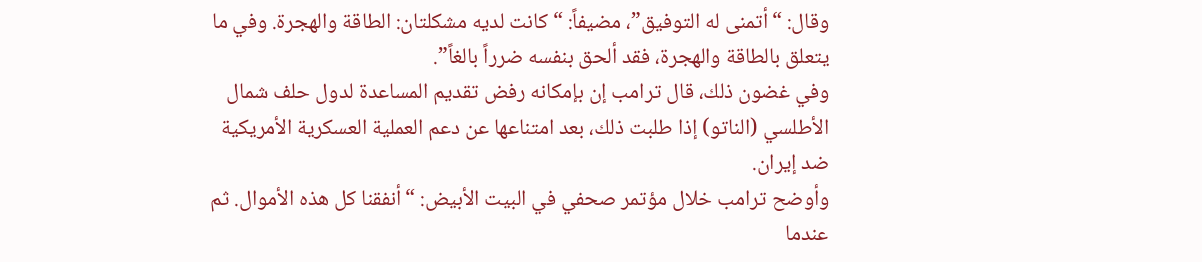وقال: “أتمنى له التوفيق”، مضيفاً: “كانت لديه مشكلتان: الطاقة والهجرة. وفي ما يتعلق بالطاقة والهجرة، فقد ألحق بنفسه ضرراً بالغاً”.
وفي غضون ذلك، قال ترامب إن بإمكانه رفض تقديم المساعدة لدول حلف شمال الأطلسي (الناتو) إذا طلبت ذلك، بعد امتناعها عن دعم العملية العسكرية الأمريكية ضد إيران.
وأوضح ترامب خلال مؤتمر صحفي في البيت الأبيض: “أنفقنا كل هذه الأموال. ثم عندما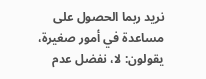نريد ربما الحصول على مساعدة في أمور صغيرة، يقولون: لا، نفضل عدم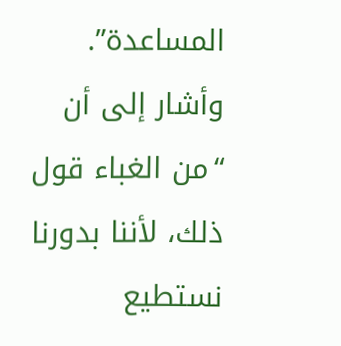المساعدة”.
وأشار إلى أن “من الغباء قول ذلك، لأننا بدورنا نستطيع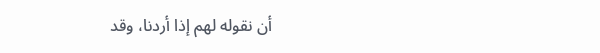أن نقوله لهم إذا أردنا، وقد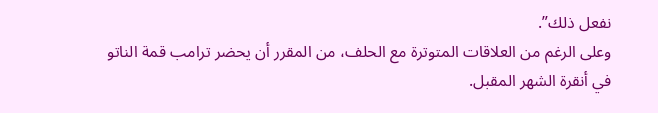نفعل ذلك”.
وعلى الرغم من العلاقات المتوترة مع الحلف، من المقرر أن يحضر ترامب قمة الناتو في أنقرة الشهر المقبل.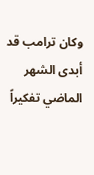وكان ترامب قد أبدى الشهر الماضي تفكيراً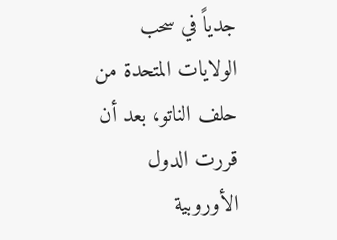جدياً في سحب الولايات المتحدة من حلف الناتو، بعد أن قررت الدول الأوروبية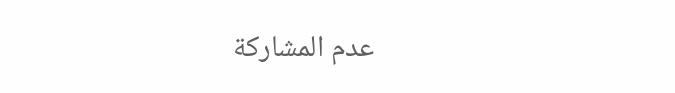عدم المشاركة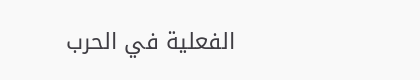الفعلية في الحرب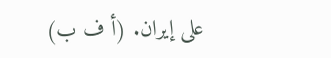على إيران. (أ ف ب)